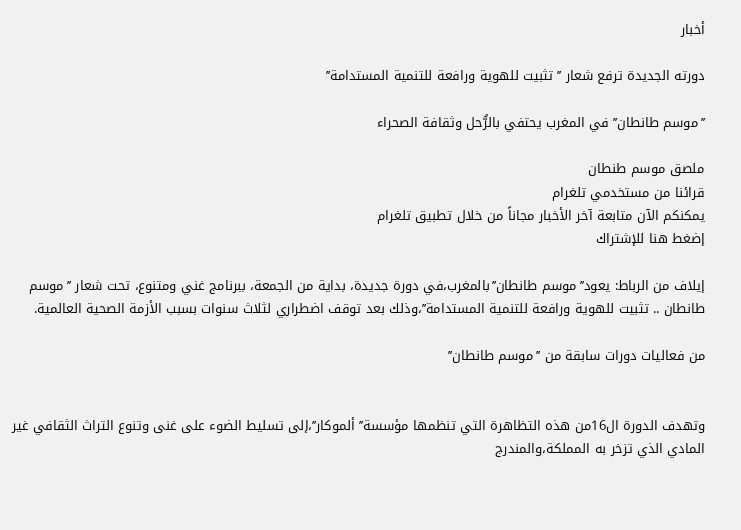أخبار

دورته الجديدة ترفع شعار ’’تثبيت للهوية ورافعة للتنمية المستدامة’’

’’موسم طانطان’’في المغرب يحتفي بالرُّحل وثقافة الصحراء

ملصق موسم طنطان
قرائنا من مستخدمي تلغرام
يمكنكم الآن متابعة آخر الأخبار مجاناً من خلال تطبيق تلغرام
إضغط هنا للإشتراك

إيلاف من الرباط: يعود’’موسم طانطان’’بالمغرب،في دورة جديدة، بداية من الجمعة، ببرنامج غني ومتنوع، تحت شعار ’’موسم طانطان .. تثبيت للهوية ورافعة للتنمية المستدامة’’،وذلك بعد توقف اضطراري لثلاث سنوات بسبب الأزمة الصحية العالمية.

من فعاليات دورات سابقة من ’’موسم طانطان’’


وتهدف الدورة ال16من هذه التظاهرة التي تنظمها مؤسسة’’ألموكار’’،إلى تسليط الضوء على غنى وتنوع التراث الثقافي غير المادي الذي تزخر به المملكة،والمندرج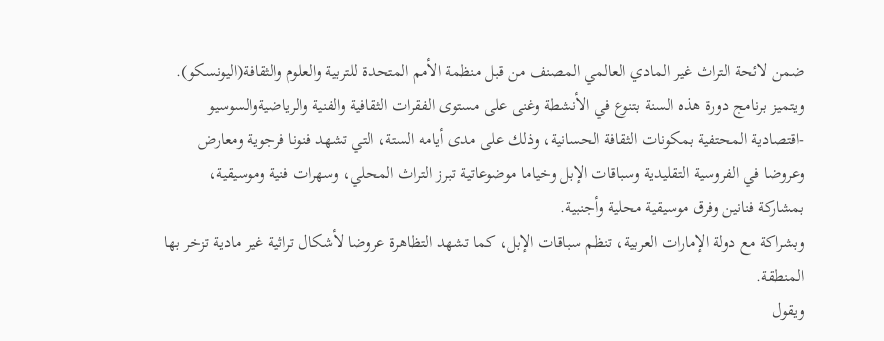ضمن لائحة التراث غير المادي العالمي المصنف من قبل منظمة الأمم المتحدة للتربية والعلوم والثقافة(اليونسكو).
ويتميز برنامج دورة هذه السنة بتنوع في الأنشطة وغنى على مستوى الفقرات الثقافية والفنية والرياضيةوالسوسيو -اقتصادية المحتفية بمكونات الثقافة الحسانية، وذلك على مدى أيامه الستة، التي تشهد فنونا فرجوية ومعارض وعروضا في الفروسية التقليدية وسباقات الإبل وخياما موضوعاتية تبرز التراث المحلي، وسهرات فنية وموسيقية، بمشاركة فنانين وفرق موسيقية محلية وأجنبية.
وبشراكة مع دولة الإمارات العربية، تنظم سباقات الإبل، كما تشهد التظاهرة عروضا لأشكال تراثية غير مادية تزخر بها المنطقة.
ويقول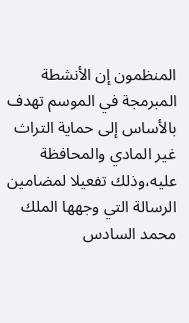المنظمون إن الأنشطة المبرمجة في الموسم تهدف بالأساس إلى حماية التراث غير المادي والمحافظة عليه،وذلك تفعيلا لمضامين الرسالة التي وجهها الملك محمد السادس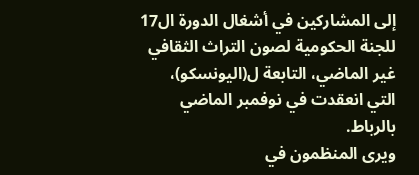إلى المشاركين في أشغال الدورة ال17 للجنة الحكومية لصون التراث الثقافي غير الماضي، التابعة ل(اليونسكو)، التي انعقدت في نوفمبر الماضي بالرباط.
ويرى المنظمون في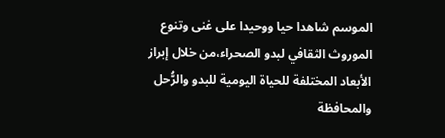الموسم شاهدا حيا ووحيدا على غنى وتنوع الموروث الثقافي لبدو الصحراء،من خلال إبراز الأبعاد المختلفة للحياة اليومية للبدو والرُّحل والمحافظة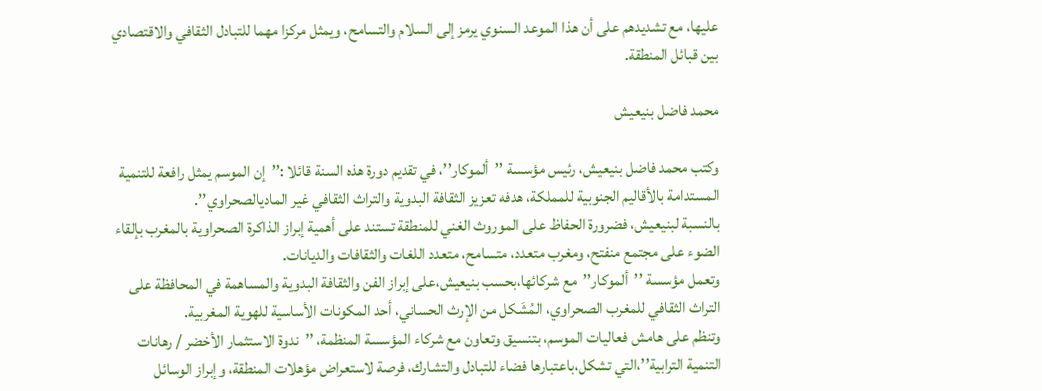عليها، مع تشديدهم على أن هذا الموعد السنوي يرمز إلى السلام والتسامح، ويمثل مركزا مهما للتبادل الثقافي والاقتصادي بين قبائل المنطقة.

محمد فاضل بنيعيش

وكتب محمد فاضل بنيعيش، رئيس مؤسسة ’’ألموكار’’، في تقديم دورة هذه السنة قائلا :’’إن الموسم يمثل رافعة للتنمية المستدامة بالأقاليم الجنوبية للمملكة، هدفه تعزيز الثقافة البدوية والتراث الثقافي غير الماديالصحراوي’’.
بالنسبة لبنيعيش، فضرورة الحفاظ على الموروث الغني للمنطقة تستند على أهمية إبراز الذاكرة الصحراوية بالمغرب بإلقاء الضوء على مجتمع منفتح، ومغرب متعدد، متسامح، متعدد اللغات والثقافات والديانات.
وتعمل مؤسسة ’’ألموكار’’مع شركائها،بحسب بنيعيش،على إبراز الفن والثقافة البدوية والمساهمة في المحافظة على التراث الثقافي للمغرب الصحراوي، المُشَكل من الإرث الحساني، أحد المكونات الأساسية للهوية المغربية.
وتنظم على هامش فعاليات الموسم، بتنسيق وتعاون مع شركاء المؤسسة المنظمة، ’’ندوة الاستثمار الأخضر / رهانات التنمية الترابية’’،التي تشكل،باعتبارها فضاء للتبادل والتشارك، فرصة لاستعراض مؤهلات المنطقة، وإبراز الوسائل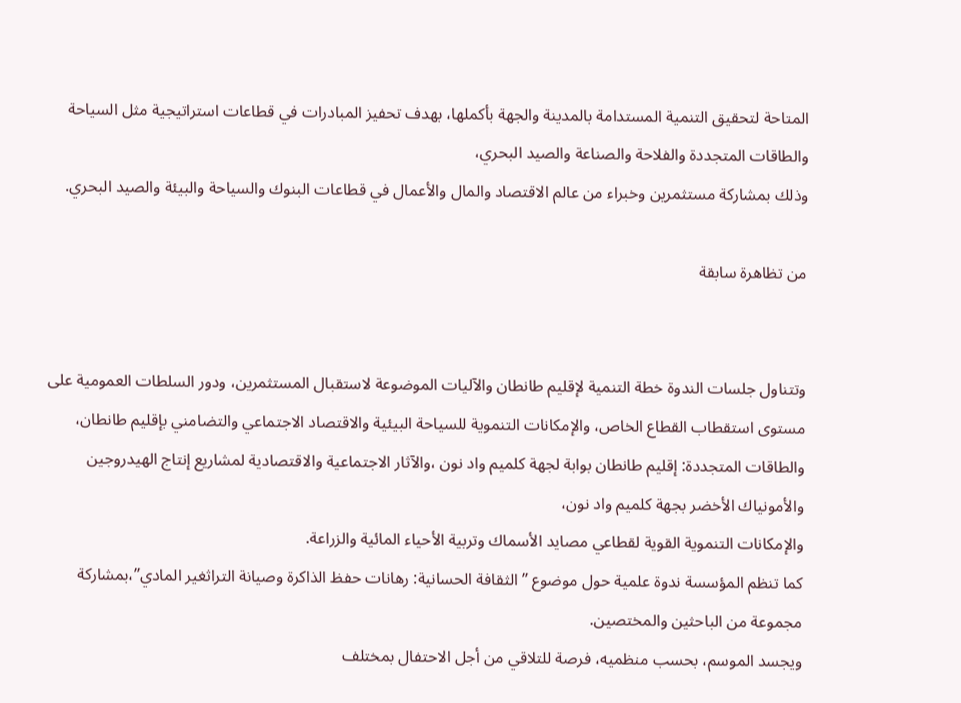المتاحة لتحقيق التنمية المستدامة بالمدينة والجهة بأكملها، بهدف تحفيز المبادرات في قطاعات استراتيجية مثل السياحة والطاقات المتجددة والفلاحة والصناعة والصيد البحري،
وذلك بمشاركة مستثمرين وخبراء من عالم الاقتصاد والمال والأعمال في قطاعات البنوك والسياحة والبيئة والصيد البحري.

من تظاهرة سابقة


وتتناول جلسات الندوة خطة التنمية لإقليم طانطان والآليات الموضوعة لاستقبال المستثمرين، ودور السلطات العمومية على مستوى استقطاب القطاع الخاص، والإمكانات التنموية للسياحة البيئية والاقتصاد الاجتماعي والتضامني بإقليم طانطان، والطاقات المتجددة: إقليم طانطان بوابة لجهة كلميم واد نون ،والآثار الاجتماعية والاقتصادية لمشاريع إنتاج الهيدروجين والأمونياك الأخضر بجهة كلميم واد نون،
والإمكانات التنموية القوية لقطاعي مصايد الأسماك وتربية الأحياء المائية والزراعة.
كما تنظم المؤسسة ندوة علمية حول موضوع ’’الثقافة الحسانية: رهانات حفظ الذاكرة وصيانة التراثغير المادي’’،بمشاركة مجموعة من الباحثين والمختصين.
ويجسد الموسم، بحسب منظميه، فرصة للتلاقي من أجل الاحتفال بمختلف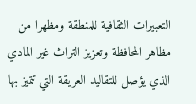التعبيرات الثقافية للمنطقة ومظهرا من مظاهر المحافظة وتعزيز التراث غير المادي الذي يؤصل للتقاليد العريقة التي تتميز بها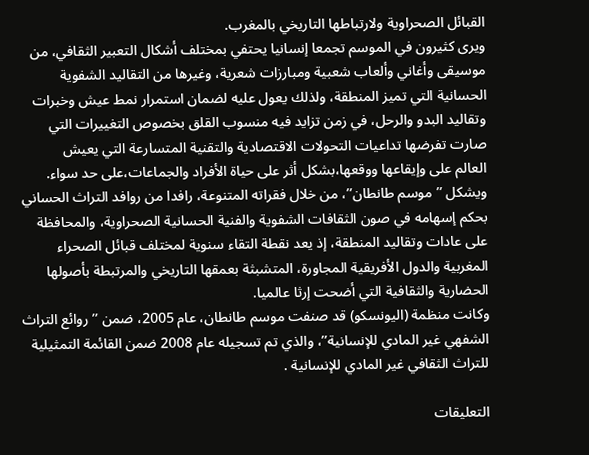القبائل الصحراوية ولارتباطها التاريخي بالمغرب.
ويرى كثيرون في الموسم تجمعا إنسانيا يحتفي بمختلف أشكال التعبير الثقافي، من موسيقى وأغاني وألعاب شعبية ومبارزات شعرية، وغيرها من التقاليد الشفوية الحسانية التي تميز المنطقة، ولذلك يعول عليه لضمان استمرار نمط عيش وخبرات وتقاليد البدو والرحل، في زمن تزايد فيه منسوب القلق بخصوص التغييرات التي صارت تفرضها تداعيات التحولات الاقتصادية والتقنية المتسارعة التي يعيش
العالم على وإيقاعها ووقعها،بشكل أثر على حياة الأفراد والجماعات،على حد سواء.
ويشكل ’’موسم طانطان’’، من خلال فقراته المتنوعة، رافدا من روافد التراث الحساني بحكم إسهامه في صون الثقافات الشفوية والفنية الحسانية الصحراوية، والمحافظة على عادات وتقاليد المنطقة، إذ يعد نقطة التقاء سنوية لمختلف قبائل الصحراء المغربية والدول الأفريقية المجاورة، المتشبثة بعمقها التاريخي والمرتبطة بأصولها الحضارية والثقافية التي أضحت إرثا عالميا.
وكانت منظمة (اليونسكو) قد صنفت موسم طانطان، عام 2005، ضمن ’’روائع التراث الشفهي غير المادي للإنسانية’’، والذي تم تسجيله عام 2008 ضمن القائمة التمثيلية للتراث الثقافي غير المادي للإنسانية .

التعليقات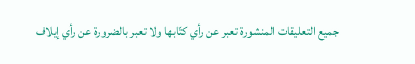جميع التعليقات المنشورة تعبر عن رأي كتّابها ولا تعبر بالضرورة عن رأي إيلاف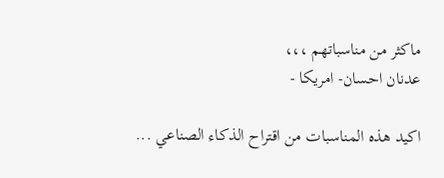ماكثر من مناسباتهم ،،،
عدنان احسان- امريكا -

اكيد هذه المناسبات من اقتراح الذكاء الصناعي ...